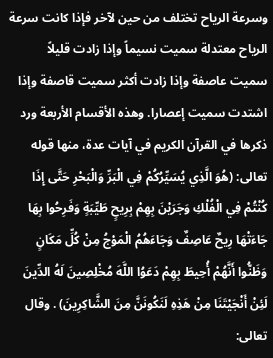وسرعة الرياح تختلف من حين لآخر فإذا كانت سرعة الرياح معتدلة سميت نسيماً وإذا زادت قليلاً سميت عاصفة وإذا زادت أكثر سميت قاصفة وإذا اشتدت سميت إعصارا. وهذه الأقسام الأربعة ورد ذكرها في القرآن الكريم في آيات عدة، منها قوله تعالى: (هُوَ الَّذِي يُسَيِّرُكُمْ فِي الْبَرِّ وَالْبَحْرِ حَتَّى إِذَا كُنْتُمْ فِي الْفُلْكِ وَجَرَيْنَ بِهِمْ بِرِيحٍ طَيِّبَةٍ وَفَرِحُوا بِهَا جَاءَتْهَا رِيحٌ عَاصِفٌ وَجَاءَهُمُ الْمَوْجُ مِنْ كُلِّ مَكَانٍ وَظَنُّوا أَنَّهُمْ أُحِيطَ بِهِمْ دَعَوُا اللَّهَ مُخْلِصِينَ لَهُ الدِّينَ لَئِنْ أَنْجَيْتَنَا مِنْ هَذِهِ لَنَكُونَنَّ مِنَ الشَّاكِرِينَ) . وقال تعالى: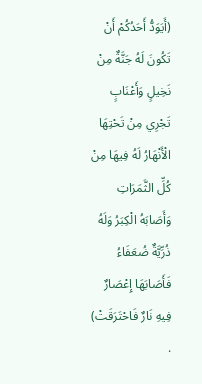(أَيَوَدُّ أَحَدُكُمْ أَنْ تَكُونَ لَهُ جَنَّةٌ مِنْ نَخِيلٍ وَأَعْنَابٍ تَجْرِي مِنْ تَحْتِهَا الْأَنْهَارُ لَهُ فِيهَا مِنْ كُلِّ الثَّمَرَاتِ وَأَصَابَهُ الْكِبَرُ وَلَهُ ذُرِّيَّةٌ ضُعَفَاءُ فَأَصَابَهَا إِعْصَارٌ فِيهِ نَارٌ فَاحْتَرَقَتْ) .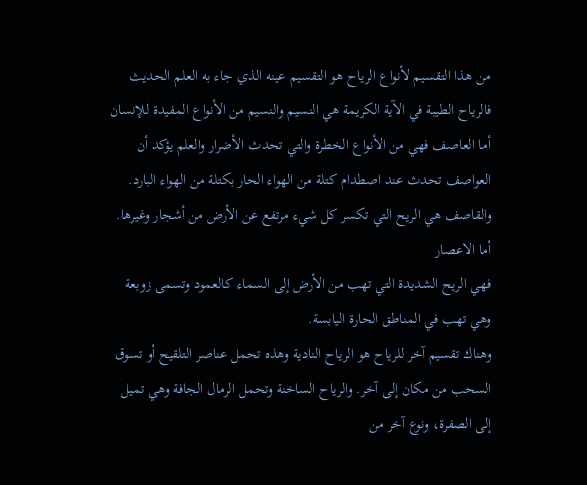من هذا التقسيم لأنواع الرياح هو التقسيم عينه الذي جاء به العلم الحديث فالرياح الطيبة في الآية الكريمة هي النسيم والنسيم من الأنواع المفيدة للإنسان أما العاصف فهي من الأنواع الخطرة والتي تحدث الأضرار والعلم يؤكد أن العواصف تحدث عند اصطدام كتلة من الهواء الحار بكتلة من الهواء البارد. والقاصف هي الريح التي تكسر كل شيء مرتفع عن الأرض من أشجار وغيرها. أما الاعصار
فهي الريح الشديدة التي تهب من الأرض إلى السماء كالعمود وتسمى زوبعة وهي تهب في المناطق الحارة اليابسة.
وهناك تقسيم آخر للرياح هو الرياح النادية وهذه تحمل عناصر التلقيح أو تسوق السحب من مكان إلى آخر. والرياح الساخنة وتحمل الرمال الجافة وهي تميل إلى الصفرة، ونوع آخر من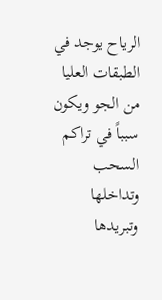الرياح يوجد في الطبقات العليا من الجو ويكون سبباً في تراكم السحب وتداخلها وتبريدها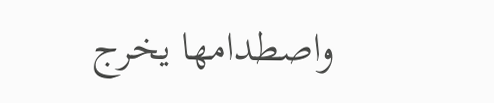واصطدامها يخرج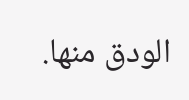الودق منها.